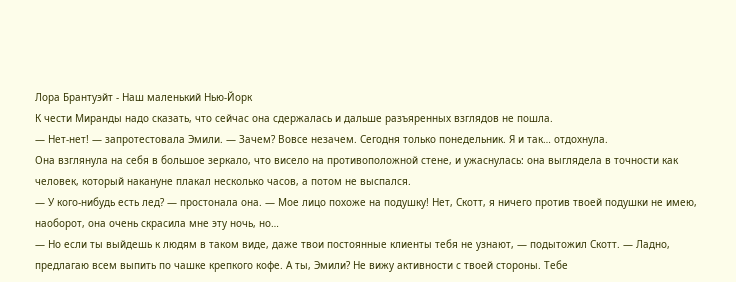Лора Брантуэйт - Наш маленький Нью-Йорк
К чести Миранды надо сказать, что сейчас она сдержалась и дальше разъяренных взглядов не пошла.
— Нет-нет! — запротестовала Эмили. — Зачем? Вовсе незачем. Сегодня только понедельник. Я и так… отдохнула.
Она взглянула на себя в большое зеркало, что висело на противоположной стене, и ужаснулась: она выглядела в точности как человек, который накануне плакал несколько часов, а потом не выспался.
— У кого-нибудь есть лед? — простонала она. — Мое лицо похоже на подушку! Нет, Скотт, я ничего против твоей подушки не имею, наоборот, она очень скрасила мне эту ночь, но…
— Но если ты выйдешь к людям в таком виде, даже твои постоянные клиенты тебя не узнают, — подытожил Скотт. — Ладно, предлагаю всем выпить по чашке крепкого кофе. А ты, Эмили? Не вижу активности с твоей стороны. Тебе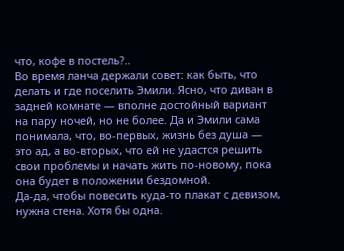что, кофе в постель?..
Во время ланча держали совет: как быть, что делать и где поселить Эмили. Ясно, что диван в задней комнате — вполне достойный вариант на пару ночей, но не более. Да и Эмили сама понимала, что, во-первых, жизнь без душа — это ад, а во-вторых, что ей не удастся решить свои проблемы и начать жить по-новому, пока она будет в положении бездомной.
Да-да, чтобы повесить куда-то плакат с девизом, нужна стена. Хотя бы одна.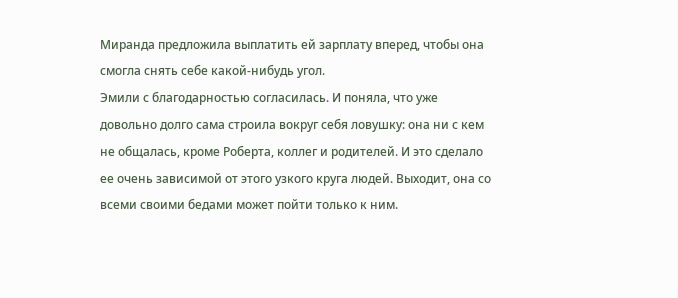Миранда предложила выплатить ей зарплату вперед, чтобы она смогла снять себе какой-нибудь угол.
Эмили с благодарностью согласилась. И поняла, что уже довольно долго сама строила вокруг себя ловушку: она ни с кем не общалась, кроме Роберта, коллег и родителей. И это сделало ее очень зависимой от этого узкого круга людей. Выходит, она со всеми своими бедами может пойти только к ним.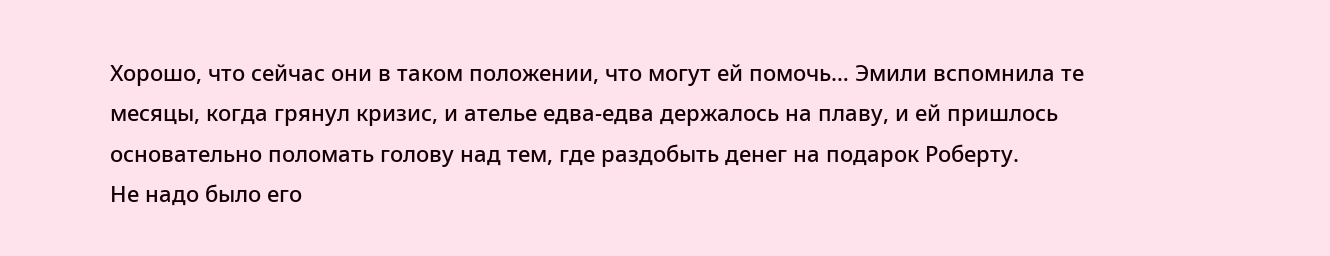Хорошо, что сейчас они в таком положении, что могут ей помочь… Эмили вспомнила те месяцы, когда грянул кризис, и ателье едва-едва держалось на плаву, и ей пришлось основательно поломать голову над тем, где раздобыть денег на подарок Роберту.
Не надо было его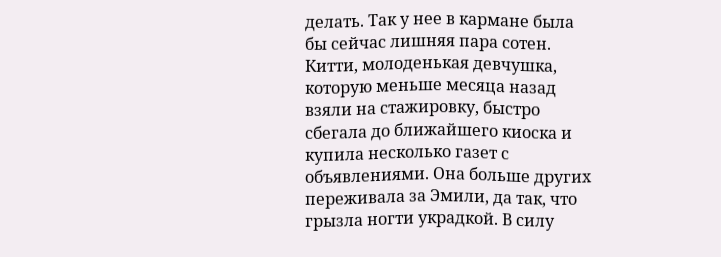делать. Так у нее в кармане была бы сейчас лишняя пара сотен.
Китти, молоденькая девчушка, которую меньше месяца назад взяли на стажировку, быстро сбегала до ближайшего киоска и купила несколько газет с объявлениями. Она больше других переживала за Эмили, да так, что грызла ногти украдкой. В силу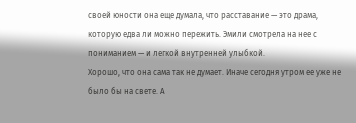своей юности она еще думала, что расставание — это драма, которую едва ли можно пережить. Эмили смотрела на нее с пониманием — и легкой внутренней улыбкой.
Хорошо, что она сама так не думает. Иначе сегодня утром ее уже не было бы на свете. А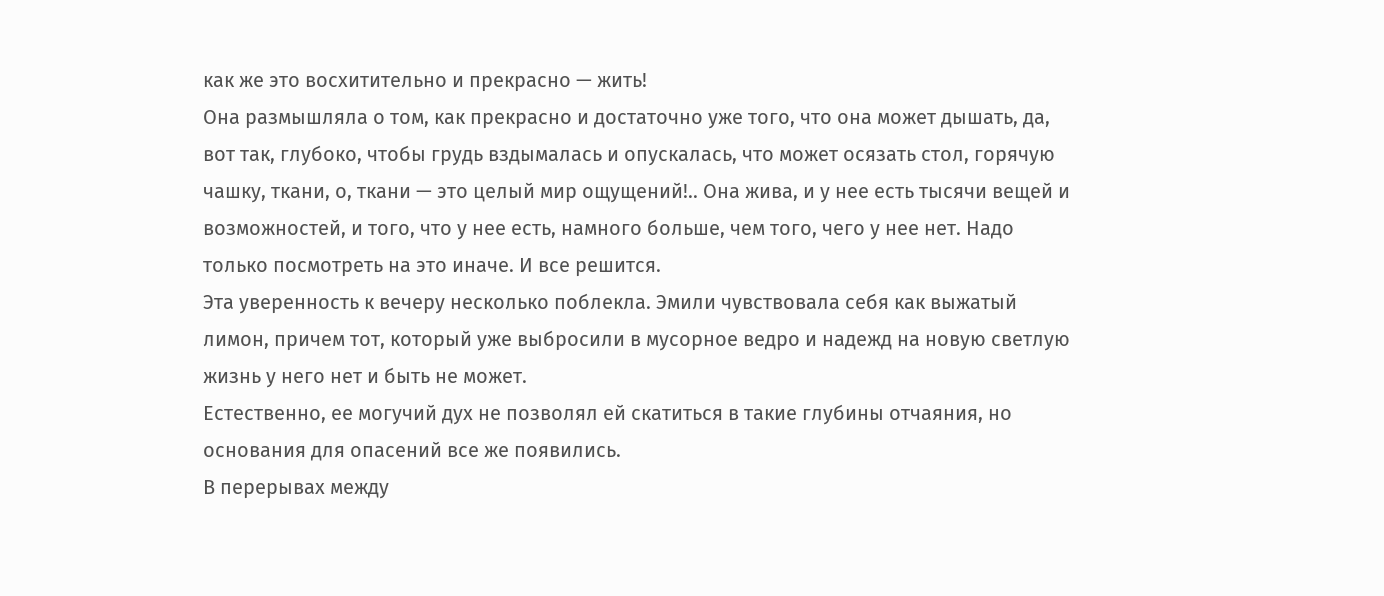как же это восхитительно и прекрасно — жить!
Она размышляла о том, как прекрасно и достаточно уже того, что она может дышать, да, вот так, глубоко, чтобы грудь вздымалась и опускалась, что может осязать стол, горячую чашку, ткани, о, ткани — это целый мир ощущений!.. Она жива, и у нее есть тысячи вещей и возможностей, и того, что у нее есть, намного больше, чем того, чего у нее нет. Надо только посмотреть на это иначе. И все решится.
Эта уверенность к вечеру несколько поблекла. Эмили чувствовала себя как выжатый лимон, причем тот, который уже выбросили в мусорное ведро и надежд на новую светлую жизнь у него нет и быть не может.
Естественно, ее могучий дух не позволял ей скатиться в такие глубины отчаяния, но основания для опасений все же появились.
В перерывах между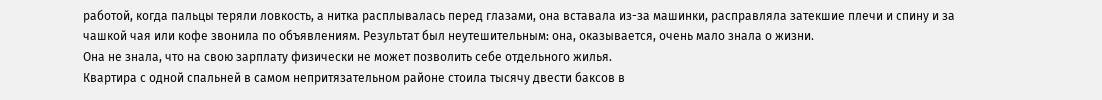работой, когда пальцы теряли ловкость, а нитка расплывалась перед глазами, она вставала из-за машинки, расправляла затекшие плечи и спину и за чашкой чая или кофе звонила по объявлениям. Результат был неутешительным: она, оказывается, очень мало знала о жизни.
Она не знала, что на свою зарплату физически не может позволить себе отдельного жилья.
Квартира с одной спальней в самом непритязательном районе стоила тысячу двести баксов в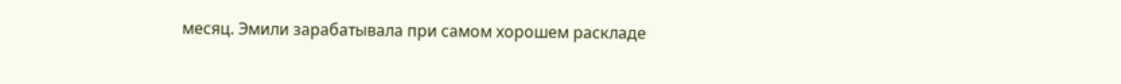месяц. Эмили зарабатывала при самом хорошем раскладе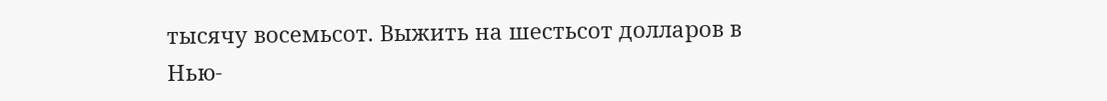тысячу восемьсот. Выжить на шестьсот долларов в Нью-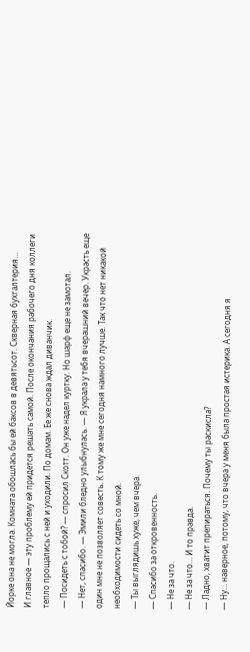Йорке она не могла. Комната обошлась бы ей баксов в девятьсот. Скверная бухгалтерия…
И главное — эту проблему ей придется решать самой. После окончания рабочего дня коллеги тепло прощались с ней и уходили. По домам. Ее же снова ждал диванчик.
— Посидеть с тобой? — спросил Скотт. Он уже надел куртку. Но шарф еще не замотал.
— Нет, спасибо. — Эмили бледно улыбнулась. — Я украла у тебя вчерашний вечер. Украсть еще один мне не позволяет совесть. К тому же мне сегодня намного лучше. Так что нет никакой необходимости сидеть со мной.
— Ты выглядишь хуже, чем вчера.
— Спасибо за откровенность.
— Не за что.
— Не за что… И то правда.
— Ладно, хватит препираться. Почему ты раскисла?
— Ну… наверное, потому, что вчера у меня была простая истерика. А сегодня я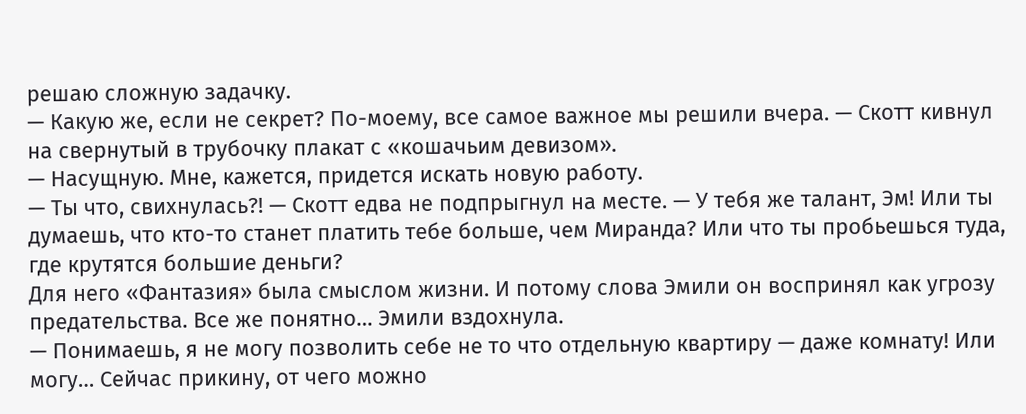решаю сложную задачку.
— Какую же, если не секрет? По-моему, все самое важное мы решили вчера. — Скотт кивнул на свернутый в трубочку плакат с «кошачьим девизом».
— Насущную. Мне, кажется, придется искать новую работу.
— Ты что, свихнулась?! — Скотт едва не подпрыгнул на месте. — У тебя же талант, Эм! Или ты думаешь, что кто-то станет платить тебе больше, чем Миранда? Или что ты пробьешься туда, где крутятся большие деньги?
Для него «Фантазия» была смыслом жизни. И потому слова Эмили он воспринял как угрозу предательства. Все же понятно… Эмили вздохнула.
— Понимаешь, я не могу позволить себе не то что отдельную квартиру — даже комнату! Или могу… Сейчас прикину, от чего можно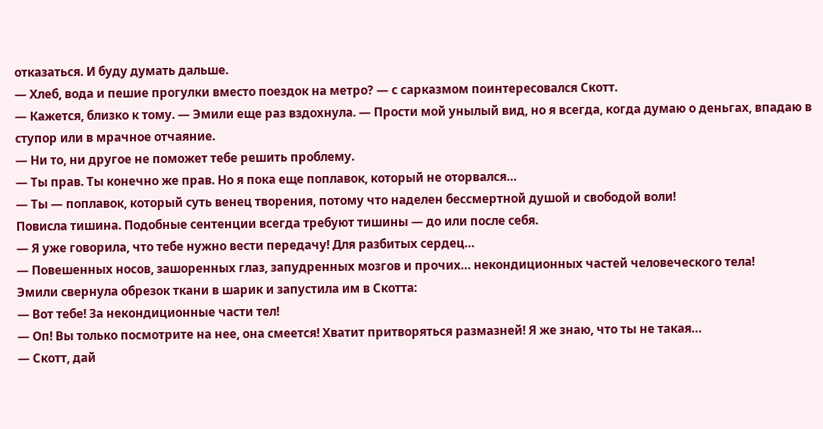отказаться. И буду думать дальше.
— Хлеб, вода и пешие прогулки вместо поездок на метро? — с сарказмом поинтересовался Скотт.
— Кажется, близко к тому. — Эмили еще раз вздохнула. — Прости мой унылый вид, но я всегда, когда думаю о деньгах, впадаю в ступор или в мрачное отчаяние.
— Ни то, ни другое не поможет тебе решить проблему.
— Ты прав. Ты конечно же прав. Но я пока еще поплавок, который не оторвался…
— Ты — поплавок, который суть венец творения, потому что наделен бессмертной душой и свободой воли!
Повисла тишина. Подобные сентенции всегда требуют тишины — до или после себя.
— Я уже говорила, что тебе нужно вести передачу! Для разбитых сердец…
— Повешенных носов, зашоренных глаз, запудренных мозгов и прочих… некондиционных частей человеческого тела!
Эмили свернула обрезок ткани в шарик и запустила им в Скотта:
— Вот тебе! За некондиционные части тел!
— Оп! Вы только посмотрите на нее, она смеется! Хватит притворяться размазней! Я же знаю, что ты не такая…
— Скотт, дай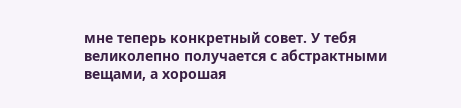мне теперь конкретный совет. У тебя великолепно получается с абстрактными вещами, а хорошая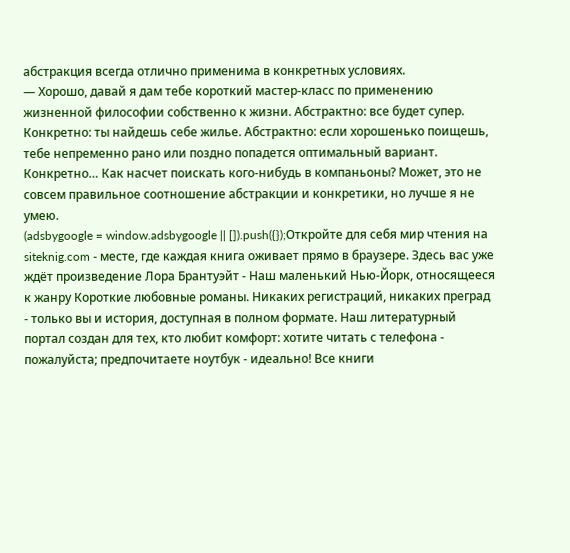абстракция всегда отлично применима в конкретных условиях.
— Хорошо, давай я дам тебе короткий мастер-класс по применению жизненной философии собственно к жизни. Абстрактно: все будет супер. Конкретно: ты найдешь себе жилье. Абстрактно: если хорошенько поищешь, тебе непременно рано или поздно попадется оптимальный вариант. Конкретно… Как насчет поискать кого-нибудь в компаньоны? Может, это не совсем правильное соотношение абстракции и конкретики, но лучше я не умею.
(adsbygoogle = window.adsbygoogle || []).push({});Откройте для себя мир чтения на siteknig.com - месте, где каждая книга оживает прямо в браузере. Здесь вас уже ждёт произведение Лора Брантуэйт - Наш маленький Нью-Йорк, относящееся к жанру Короткие любовные романы. Никаких регистраций, никаких преград - только вы и история, доступная в полном формате. Наш литературный портал создан для тех, кто любит комфорт: хотите читать с телефона - пожалуйста; предпочитаете ноутбук - идеально! Все книги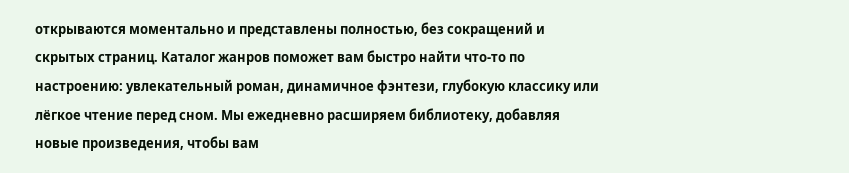открываются моментально и представлены полностью, без сокращений и скрытых страниц. Каталог жанров поможет вам быстро найти что-то по настроению: увлекательный роман, динамичное фэнтези, глубокую классику или лёгкое чтение перед сном. Мы ежедневно расширяем библиотеку, добавляя новые произведения, чтобы вам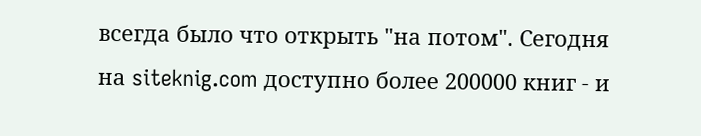всегда было что открыть "на потом". Сегодня на siteknig.com доступно более 200000 книг - и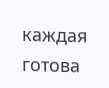каждая готова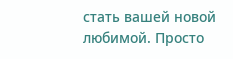стать вашей новой любимой. Просто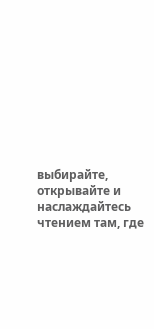выбирайте, открывайте и наслаждайтесь чтением там, где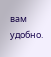вам удобно.